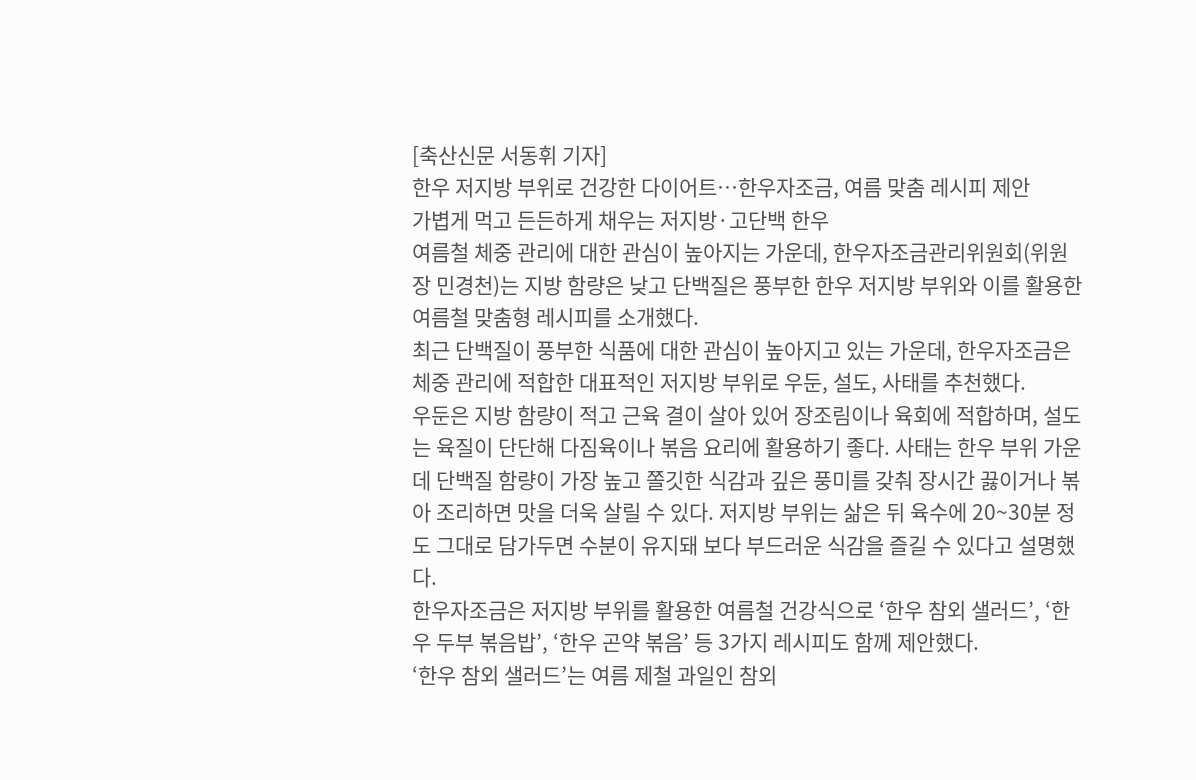[축산신문 서동휘 기자]
한우 저지방 부위로 건강한 다이어트…한우자조금, 여름 맞춤 레시피 제안
가볍게 먹고 든든하게 채우는 저지방·고단백 한우
여름철 체중 관리에 대한 관심이 높아지는 가운데, 한우자조금관리위원회(위원장 민경천)는 지방 함량은 낮고 단백질은 풍부한 한우 저지방 부위와 이를 활용한 여름철 맞춤형 레시피를 소개했다.
최근 단백질이 풍부한 식품에 대한 관심이 높아지고 있는 가운데, 한우자조금은 체중 관리에 적합한 대표적인 저지방 부위로 우둔, 설도, 사태를 추천했다.
우둔은 지방 함량이 적고 근육 결이 살아 있어 장조림이나 육회에 적합하며, 설도는 육질이 단단해 다짐육이나 볶음 요리에 활용하기 좋다. 사태는 한우 부위 가운데 단백질 함량이 가장 높고 쫄깃한 식감과 깊은 풍미를 갖춰 장시간 끓이거나 볶아 조리하면 맛을 더욱 살릴 수 있다. 저지방 부위는 삶은 뒤 육수에 20~30분 정도 그대로 담가두면 수분이 유지돼 보다 부드러운 식감을 즐길 수 있다고 설명했다.
한우자조금은 저지방 부위를 활용한 여름철 건강식으로 ‘한우 참외 샐러드’, ‘한우 두부 볶음밥’, ‘한우 곤약 볶음’ 등 3가지 레시피도 함께 제안했다.
‘한우 참외 샐러드’는 여름 제철 과일인 참외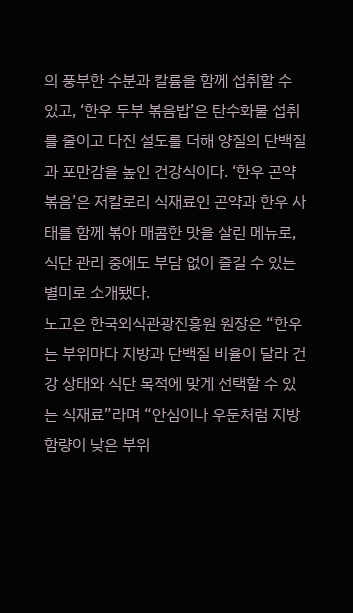의 풍부한 수분과 칼륨을 함께 섭취할 수 있고, ‘한우 두부 볶음밥’은 탄수화물 섭취를 줄이고 다진 설도를 더해 양질의 단백질과 포만감을 높인 건강식이다. ‘한우 곤약 볶음’은 저칼로리 식재료인 곤약과 한우 사태를 함께 볶아 매콤한 맛을 살린 메뉴로, 식단 관리 중에도 부담 없이 즐길 수 있는 별미로 소개됐다.
노고은 한국외식관광진흥원 원장은 “한우는 부위마다 지방과 단백질 비율이 달라 건강 상태와 식단 목적에 맞게 선택할 수 있는 식재료”라며 “안심이나 우둔처럼 지방 함량이 낮은 부위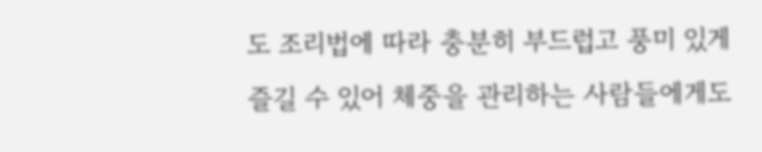도 조리법에 따라 충분히 부드럽고 풍미 있게 즐길 수 있어 체중을 관리하는 사람들에게도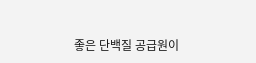좋은 단백질 공급원이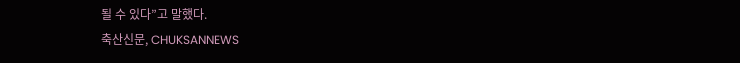될 수 있다”고 말했다.
축산신문, CHUKSANNEWS